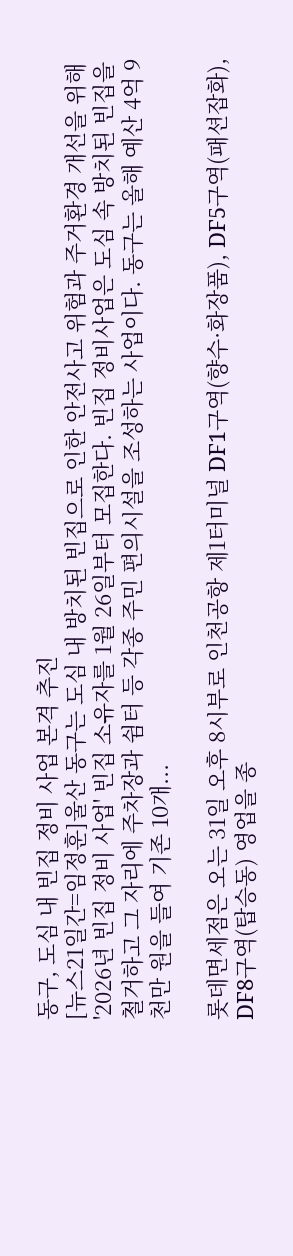동구, 도심 내 빈집 정비 사업 본격 추진
[뉴스21일간=임정훈]울산 동구는 도심 내 방치된 빈집으로 인한 안전사고 위험과 주거환경 개선을 위해 '2026년 빈집 정비 사업' 빈집 소유자를 1월 26일부터 모집한다. 빈집 정비사업은 도심 속 방치된 빈집을 철거하고 그 자리에 주차장과 쉼터 등 각종 주민 편의시설을 조성하는 사업이다. 동구는 올해 예산 4억 9천만 원을 들여 기존 10개...

롯데면세점은 오는 31일 오후 8시부로 인천공항 제1터미널 DF1구역(향수·화장품), DF5구역(패션잡화), DF8구역(탑승동) 영업을 종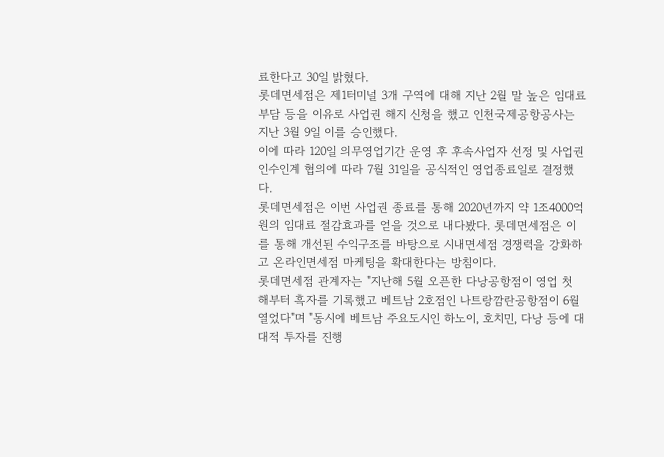료한다고 30일 밝혔다.
롯데면세점은 제1터미널 3개 구역에 대해 지난 2월 말 높은 임대료 부담 등을 이유로 사업권 해지 신청을 했고 인천국제공항공사는 지난 3월 9일 이를 승인했다.
이에 따라 120일 의무영업기간 운영 후 후속사업자 선정 및 사업권 인수인계 협의에 따라 7월 31일을 공식적인 영업종료일로 결정했다.
롯데면세점은 이번 사업권 종료를 통해 2020년까지 약 1조4000억 원의 임대료 절감효과를 얻을 것으로 내다봤다. 롯데면세점은 이를 통해 개선된 수익구조를 바탕으로 시내면세점 경쟁력을 강화하고 온라인면세점 마케팅을 확대한다는 방침이다.
롯데면세점 관계자는 "지난해 5월 오픈한 다낭공항점이 영업 첫 해부터 흑자를 기록했고 베트남 2호점인 나트랑깜란공항점이 6월 열었다"며 "동시에 베트남 주요도시인 하노이, 호치민, 다낭 등에 대대적 투자를 진행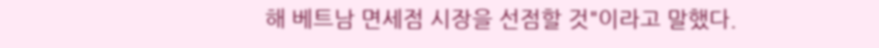해 베트남 면세점 시장을 선점할 것"이라고 말했다.